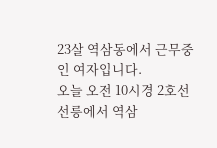23살 역삼동에서 근무중인 여자입니다.
오늘 오전 10시경 2호선 선릉에서 역삼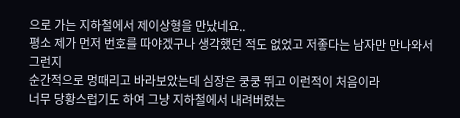으로 가는 지하철에서 제이상형을 만났네요..
평소 제가 먼저 번호를 따야겠구나 생각했던 적도 없었고 저좋다는 남자만 만나와서 그런지
순간적으로 멍때리고 바라보았는데 심장은 쿵쿵 뛰고 이런적이 처음이라
너무 당황스럽기도 하여 그냥 지하철에서 내려버렸는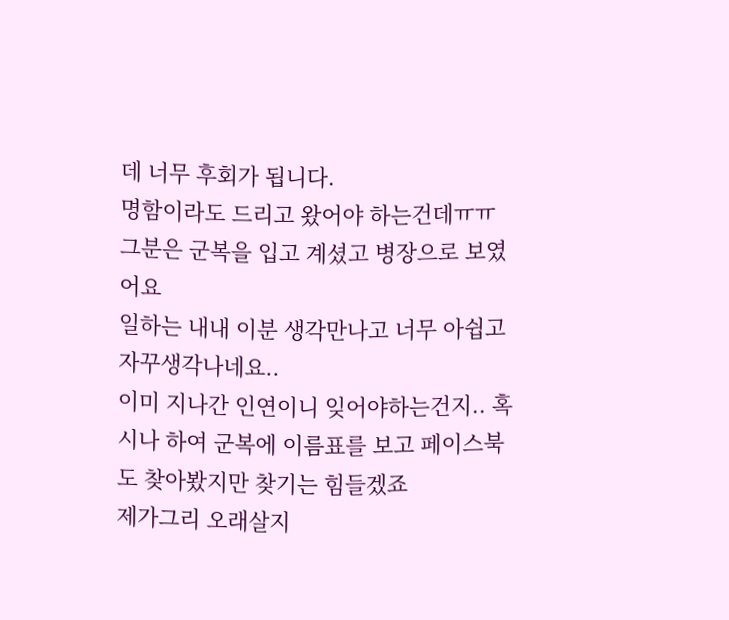데 너무 후회가 됩니다.
명함이라도 드리고 왔어야 하는건데ㅠㅠ
그분은 군복을 입고 계셨고 병장으로 보였어요
일하는 내내 이분 생각만나고 너무 아쉽고 자꾸생각나네요..
이미 지나간 인연이니 잊어야하는건지.. 혹시나 하여 군복에 이름표를 보고 페이스북도 찾아봤지만 찾기는 힘들겠죠
제가그리 오래살지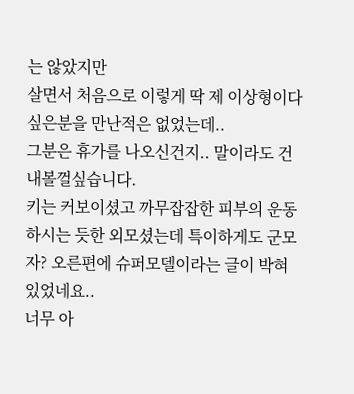는 않았지만
살면서 처음으로 이렇게 딱 제 이상형이다 싶은분을 만난적은 없었는데..
그분은 휴가를 나오신건지.. 말이라도 건내볼껄싶습니다.
키는 커보이셨고 까무잡잡한 피부의 운동하시는 듯한 외모셨는데 특이하게도 군모자? 오른편에 슈퍼모델이라는 글이 박혀있었네요..
너무 아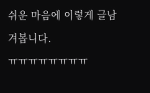쉬운 마음에 이렇게 글남겨봅니다.
ㅠㅠㅠㅠㅠㅠㅠㅠ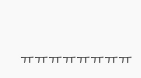ㅠㅠㅠㅠㅠㅠㅠㅠ